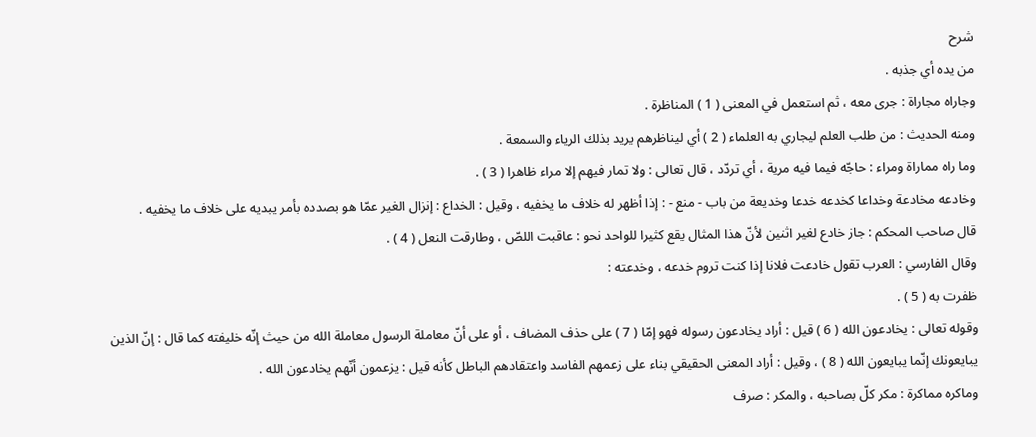شرح
من يده أي جذبه .
وجاراه مجاراة : جرى معه ، ثم استعمل في المعنى ( 1 ) المناظرة .
ومنه الحديث : من طلب العلم ليجاري به العلماء ( 2 ) أي ليناظرهم يريد بذلك الرياء والسمعة .
وما راه مماراة ومراء : حاجّه فيما فيه مرية ، أي تردّد ، قال تعالى : ولا تمار فيهم إلا مراء ظاهرا ( 3 ) .
وخادعه مخادعة وخداعا كخدعه خدعا وخديعة من باب - منع - : إذا أظهر له خلاف ما يخفيه ، وقيل : الخداع : إنزال الغير عمّا هو بصدده بأمر يبديه على خلاف ما يخفيه .
قال صاحب المحكم : جاز خادع لغير اثنين لأنّ هذا المثال يقع كثيرا للواحد نحو : عاقبت اللصّ ، وطارقت النعل ( 4 ) .
وقال الفارسي : العرب تقول خادعت فلانا إذا كنت تروم خدعه ، وخدعته :
ظفرت به ( 5 ) .
وقوله تعالى : يخادعون الله ( 6 ) قيل : أراد يخادعون رسوله فهو إمّا ( 7 ) على حذف المضاف ، أو على أنّ معاملة الرسول معاملة الله من حيث إنّه خليفته كما قال : إنّ الذين يبايعونك إنّما يبايعون الله ( 8 ) ، وقيل : أراد المعنى الحقيقي بناء على زعمهم الفاسد واعتقادهم الباطل كأنه قيل : يزعمون أنّهم يخادعون الله .
وماكره مماكرة : مكر كلّ بصاحبه ، والمكر : صرف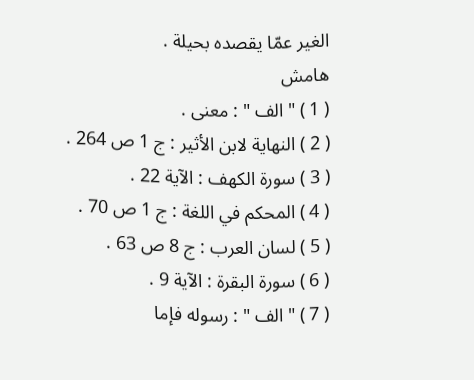الغير عمّا يقصده بحيلة .
هامش
( 1 ) " الف " : معنى .
( 2 ) النهاية لابن الأثير : ج 1 ص 264 .
( 3 ) سورة الكهف : الآية 22 .
( 4 ) المحكم في اللغة : ج 1 ص 70 .
( 5 ) لسان العرب : ج 8 ص 63 .
( 6 ) سورة البقرة : الآية 9 .
( 7 ) " الف " : رسوله فإما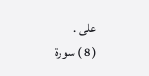على .
( 8 ) سورة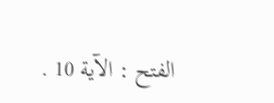الفتح : الآية 10 .